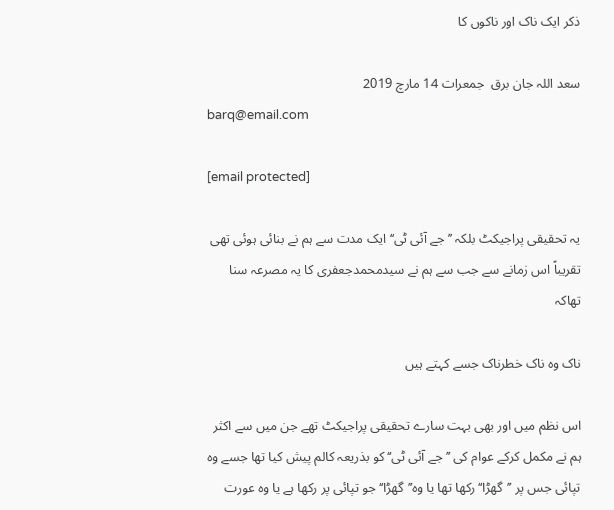ذکر ایک ناک اور ناکوں کا

سعد اللہ جان برق  جمعرات 14 مارچ 2019
barq@email.com

[email protected]

یہ تحقیقی پراجیکٹ بلکہ ’’جے آئی ٹی‘‘ ایک مدت سے ہم نے بنائی ہوئی تھی تقریباً اس زمانے سے جب سے ہم نے سیدمحمدجعفری کا یہ مصرعہ سنا تھاکہ

ناک وہ ناک خطرناک جسے کہتے ہیں

اس نظم میں اور بھی بہت سارے تحقیقی پراجیکٹ تھے جن میں سے اکثر ہم نے مکمل کرکے عوام کی ’’جے آئی ٹی‘‘ کو بذریعہ کالم پیش کیا تھا جسے وہ تپائی جس پر ’’گھڑا‘‘ رکھا تھا یا وہ’’گھڑا‘‘ جو تپائی پر رکھا ہے یا وہ عورت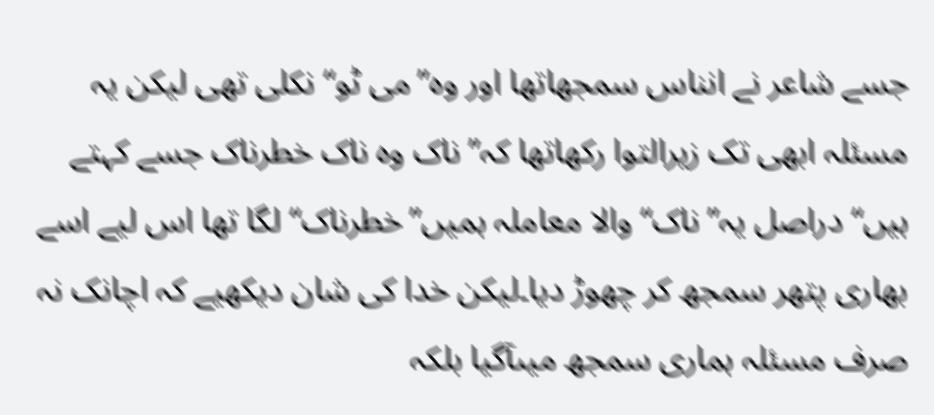جسے شاعر نے انناس سمجھاتھا اور وہ’’می ٹو‘‘ نکلی تھی لیکن یہ مسئلہ ابھی تک زیرالتوا رکھاتھا کہ’’ناک وہ ناک خطرناک جسے کہتے ہیں‘‘ دراصل یہ’’ناک‘‘ والا معاملہ ہمیں’’خطرناک‘‘ لگا تھا اس لیے اسے بھاری پتھر سمجھ کر چھوڑ دیا۔لیکن خدا کی شان دیکھیے کہ اچانک نہ صرف مسئلہ ہماری سمجھ میںآگیا بلکہ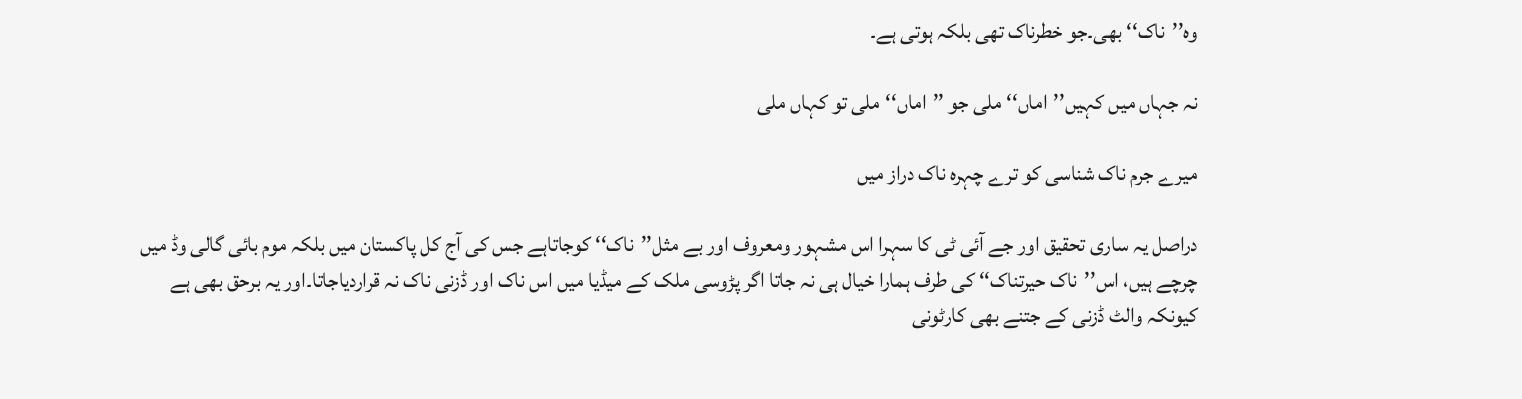وہ’’ناک‘‘ بھی۔جو خطرناک تھی بلکہ ہوتی ہے۔

نہ جہاں میں کہیں’’اماں‘‘ ملی جو ’’اماں‘‘ملی تو کہاں ملی

میرے جرم ناک شناسی کو ترے چہرہ ناک دراز میں

دراصل یہ ساری تحقیق اور جے آئی ٹی کا سہرا اس مشہور ومعروف اور بے مثل’’ناک‘‘ کوجاتاہے جس کی آج کل پاکستان میں بلکہ موم بائی گالی وڈ میں چرچے ہیں، اس’’ناک حیرتناک‘‘ کی طرف ہمارا خیال ہی نہ جاتا اگر پڑوسی ملک کے میڈیا میں اس ناک اور ڈزنی ناک نہ قراردیاجاتا۔اور یہ برحق بھی ہے کیونکہ والٹ ڈزنی کے جتنے بھی کارٹونی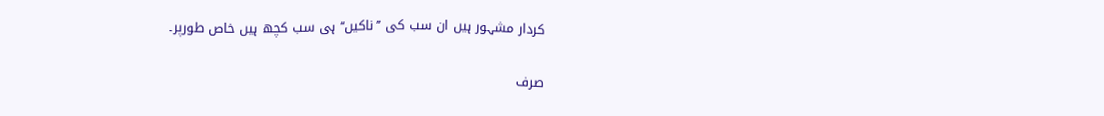کردار مشہور ہیں ان سب کی ’’ناکیں‘‘ ہی سب کچھ ہیں خاص طورپر۔

صرف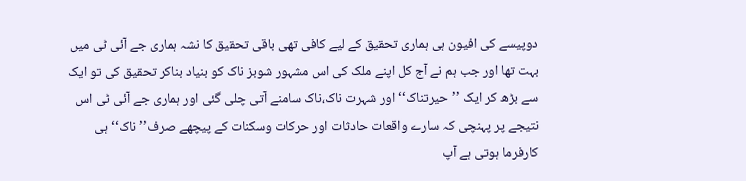دوپیسے کی افیون ہی ہماری تحقیق کے لیے کافی تھی باقی تحقیق کا نشہ ہماری جے آئی ٹی میں بہت تھا اور جب ہم نے آج کل اپنے ملک کی اس مشہور شوبز ناک کو بنیاد بناکر تحقیق کی تو ایک سے بڑھ کر ایک ’’حیرتناک‘‘ اور شہرت ناک،ناک سامنے آتی چلی گئی اور ہماری جے آئی ٹی اس نتیجے پر پہنچی کہ سارے واقعات حادثات اور حرکات وسکنات کے پیچھے صرف’’ناک‘‘ ہی کارفرما ہوتی ہے آپ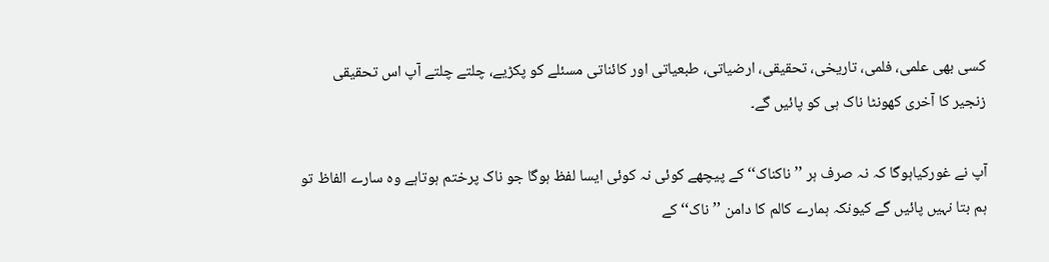کسی بھی علمی، فلمی، تاریخی، تحقیقی، ارضیاتی، طبعیاتی اور کائناتی مسئلے کو پکڑیے، چلتے چلتے آپ اس تحقیقی زنجیر کا آخری کھونٹا ناک ہی کو پائیں گے۔

آپ نے غورکیاہوگا کہ نہ صرف ہر ’’ناکناک‘‘ کے پیچھے کوئی نہ کوئی ایسا لفظ ہوگا جو ناک پرختم ہوتاہے وہ سارے الفاظ تو ہم بتا نہیں پائیں گے کیونکہ ہمارے کالم کا دامن ’’ناک‘‘ کے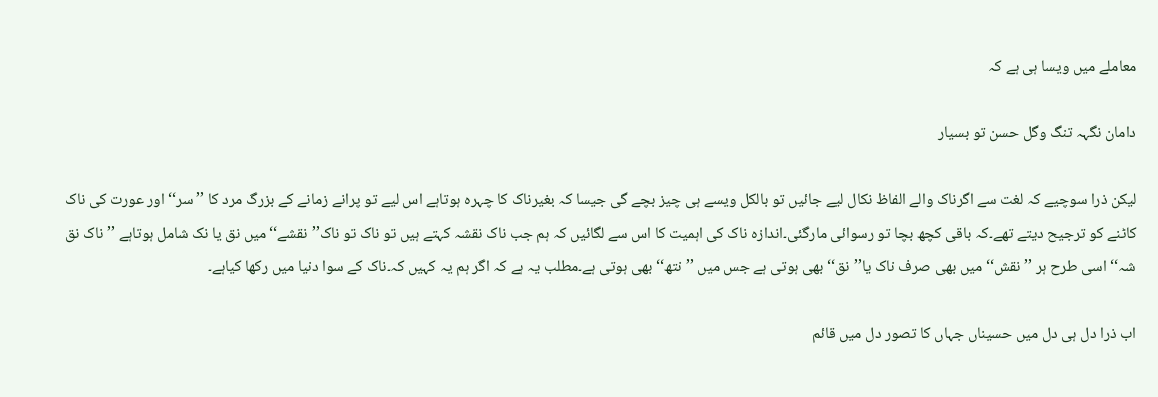معاملے میں ویسا ہی ہے کہ

دامان نگہہ تنگ وگل حسن تو بسیار

لیکن ذرا سوچیے کہ لغت سے اگرناک والے الفاظ نکال لیے جائیں تو بالکل ویسے ہی چیز بچے گی جیسا کہ بغیرناک کا چہرہ ہوتاہے اس لیے تو پرانے زمانے کے بزرگ مرد کا ’’سر‘‘ اور عورت کی ناک کاٹنے کو ترجیح دیتے تھے۔کہ باقی کچھ بچا تو رسوائی مارگئی۔اندازہ ناک کی اہمیت کا اس سے لگائیں کہ ہم جب ناک نقشہ کہتے ہیں تو ناک تو ناک’’نقشے‘‘ میں نق یا نک شامل ہوتاہے ’’ناک نق شہ‘‘ اسی طرح ہر ’’نقش‘‘ میں بھی صرف ناک یا’’نق‘‘ بھی ہوتی ہے جس میں ’’نتھ‘‘ بھی ہوتی ہے۔مطلب یہ ہے کہ اگر ہم یہ کہیں کہ۔ناک کے سوا دنیا میں رکھا کیاہے۔

اب ذرا دل ہی دل میں حسیناں جہاں کا تصور دل میں قائم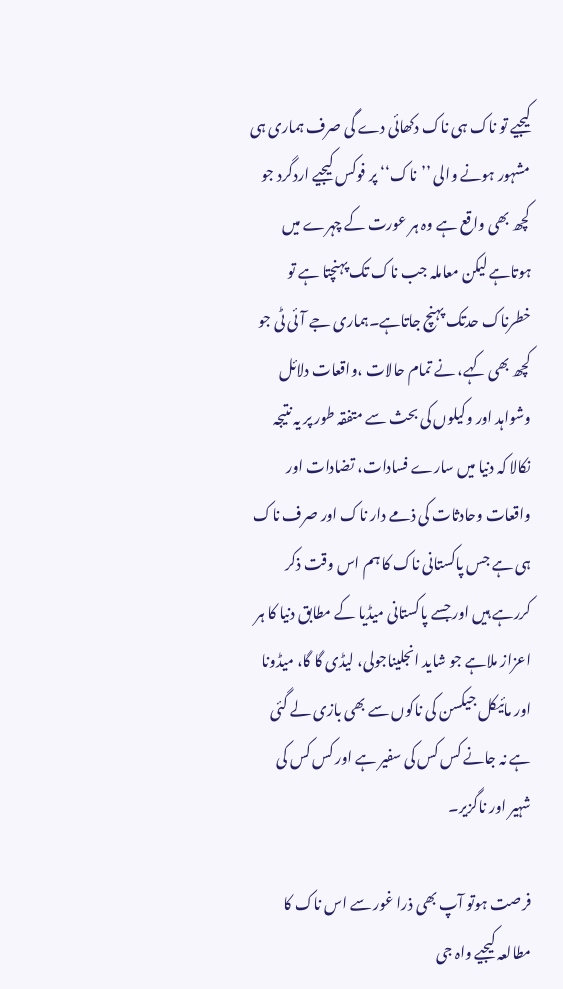کیجیے تو ناک ہی ناک دکھائی دے گی صرف ہماری ہی مشہور ہونے والی ’’ناک‘‘ پر فوکس کیجیے اردگرد جو کچھ بھی واقع ہے وہ ہر عورت کے چہرے میں ہوتاہے لیکن معاملہ جب ناک تک پہنچتا ہے تو خطرناک حدتک پہنچ جاتاہے۔ہماری جے آئی ٹی جو کچھ بھی کہے، نے تمام حالات ،واقعات دلائل وشواہد اور وکیلوں کی بحث سے متفقہ طور پر یہ نتیجہ نکالا کہ دنیا میں سارے فسادات، تضادات اور واقعات وحادثات کی ذمے دار ناک اور صرف ناک ہی ہے جس پاکستانی ناک کا ہم اس وقت ذکر کررہے ہیں اور جسے پاکستانی میڈیا کے مطابق دنیا کا ہر اعزاز ملاہے جو شاید انجلیناجولی، لیڈی گا گا، میڈونا اور مائیکل جیکسن کی ناکوں سے بھی بازی لے گئی ہے نہ جانے کس کس کی سفیر ہے اور کس کس کی شہیر اور ناگزیر۔

فرصت ہوتو آپ بھی ذرا غور سے اس ناک کا مطالعہ کیجیے واہ جی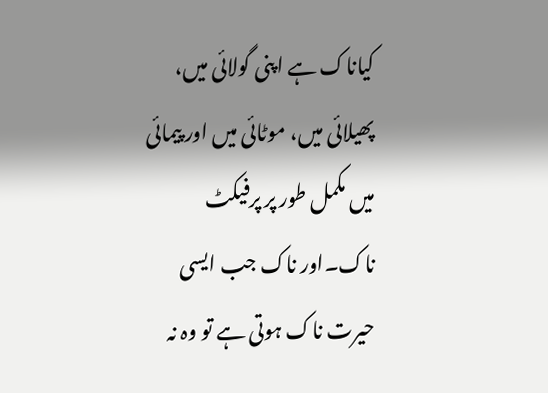کیاناک ہے اپنی گولائی میں، پھیلائی میں، موٹائی میں اور پیمائی میں مکمل طور پر پرفیکٹ ناک۔اور ناک جب ایسی حیرت ناک ہوتی ہے تو وہ نہ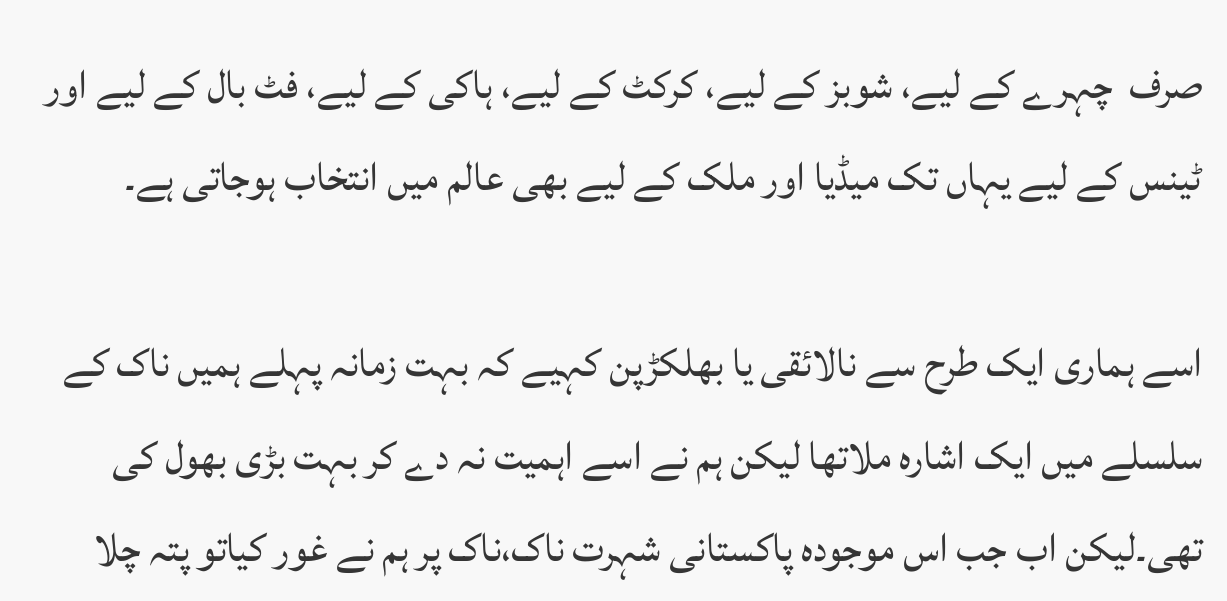صرف  چہرے کے لیے، شوبز کے لیے، کرکٹ کے لیے، ہاکی کے لیے، فٹ بال کے لیے اور ٹینس کے لیے یہاں تک میڈیا اور ملک کے لیے بھی عالم میں انتخاب ہوجاتی ہے۔

اسے ہماری ایک طرح سے نالائقی یا بھلکڑپن کہیے کہ بہت زمانہ پہلے ہمیں ناک کے سلسلے میں ایک اشارہ ملاتھا لیکن ہم نے اسے اہمیت نہ دے کر بہت بڑی بھول کی تھی۔لیکن اب جب اس موجودہ پاکستانی شہرت ناک،ناک پر ہم نے غور کیاتو پتہ چلا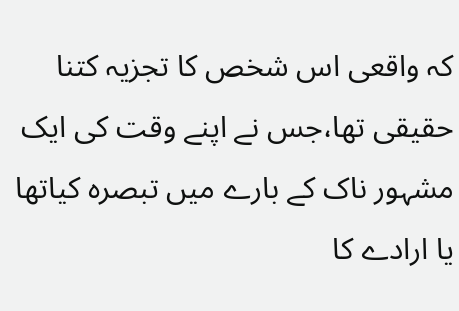کہ واقعی اس شخص کا تجزیہ کتنا حقیقی تھا،جس نے اپنے وقت کی ایک مشہور ناک کے بارے میں تبصرہ کیاتھا یا ارادے کا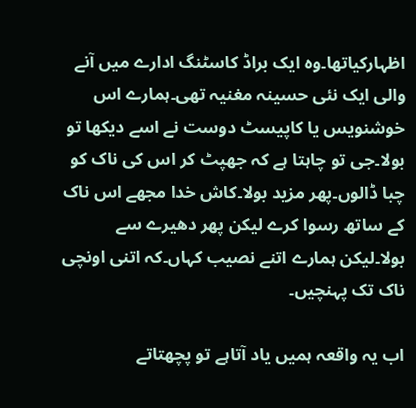اظہارکیاتھا۔وہ ایک براڈ کاسٹنگ ادارے میں آنے والی ایک نئی حسینہ مغنیہ تھی۔ہمارے اس خوشنویس یا کاپیسٹ دوست نے اسے دیکھا تو بولا۔جی تو چاہتا ہے کہ جھپٹ کر اس کی ناک کو چبا ڈالوں۔پھر مزید بولا۔کاش خدا مجھے اس ناک کے ساتھ رسوا کرے لیکن پھر دھیرے سے بولا۔لیکن ہمارے اتنے نصیب کہاں۔کہ اتنی اونچی ناک تک پہنچیں۔

اب یہ واقعہ ہمیں یاد آتاہے تو پچھتاتے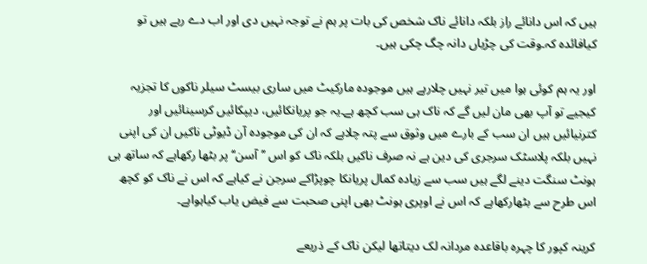ہیں کہ اس دانائے راز بلکہ دانائے ناک شخص کی بات پر ہم نے توجہ نہیں دی اور اب دے رہے ہیں تو کیافائدہ کہ۔وقت کی چڑیاں دانہ چگ چکی ہیں۔

اور یہ ہم کوئی ہوا میں تیر نہیں چلارہے ہیں موجودہ مارکیٹ میں ساری بیسٹ سیلر ناکوں کا تجزیہ کیجیے تو آپ بھی مان لیں گے کہ ناک ہی سب کچھ ہے۔یہ جو پریانکائیں، دیپکائیں کرسینائیں اور کترنیائیں ہیں ان سب کے بارے میں وثوق سے پتہ چلاہے کہ ان کی موجودہ آن ڈیوٹی ناکیں ان کی اپنی نہیں بلکہ پلاسٹک سرجری کی دین ہے نہ صرف ناکیں بلکہ ناک کو اس ’’آسن‘‘ پر بٹھا رکھاہے کہ ساتھ ہی ہونٹ سنگت دینے لگے ہیں سب سے زیادہ کمال پریانکا چوپڑاکے سرجن نے کیاہے کہ اس نے ناک کو کچھ اس طرح سے بٹھارکھاہے کہ اس نے اوپری ہونٹ بھی اپنی صحبت سے فیض یاب کیاہواہے۔

کرینہ کپور کا چہرہ باقاعدہ مردانہ لک دیتاتھا لیکن ناک کے ذریعے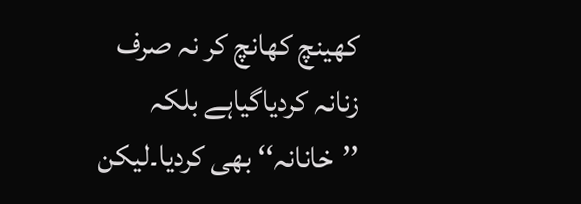کھینچ کھانچ کر نہ صرف زنانہ کردیاگیاہے بلکہ ’’خانانہ‘‘ بھی کردیا۔لیکن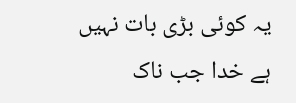یہ کوئی بڑی بات نہیں ہے خدا جب ناک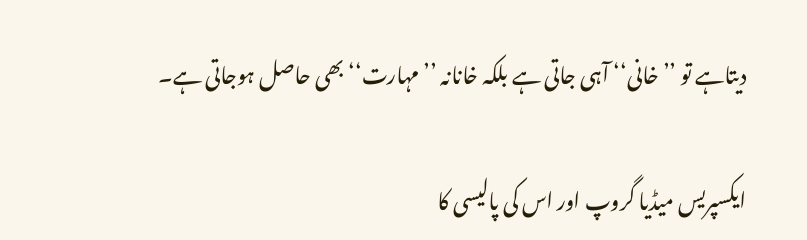دیتاہے تو ’’خانی‘‘ آہی جاتی ہے بلکہ خانانہ ’’مہارت‘‘بھی حاصل ہوجاتی ہے۔

ایکسپریس میڈیا گروپ اور اس کی پالیسی کا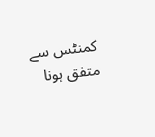کمنٹس سے متفق ہونا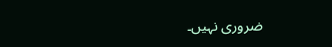ضروری نہیں۔